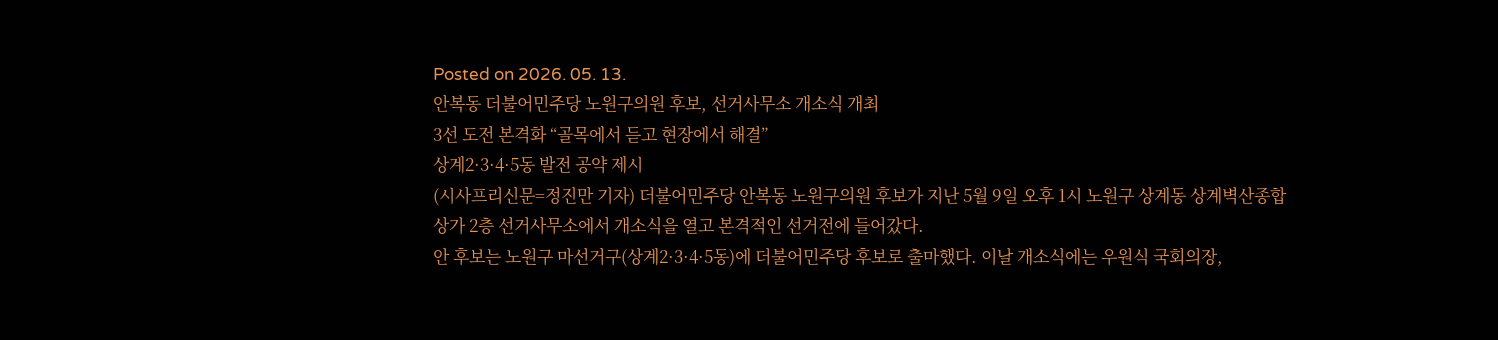Posted on 2026. 05. 13.
안복동 더불어민주당 노원구의원 후보, 선거사무소 개소식 개최
3선 도전 본격화 “골목에서 듣고 현장에서 해결”
상계2·3·4·5동 발전 공약 제시
(시사프리신문=정진만 기자) 더불어민주당 안복동 노원구의원 후보가 지난 5월 9일 오후 1시 노원구 상계동 상계벽산종합상가 2층 선거사무소에서 개소식을 열고 본격적인 선거전에 들어갔다.
안 후보는 노원구 마선거구(상계2·3·4·5동)에 더불어민주당 후보로 출마했다. 이날 개소식에는 우원식 국회의장,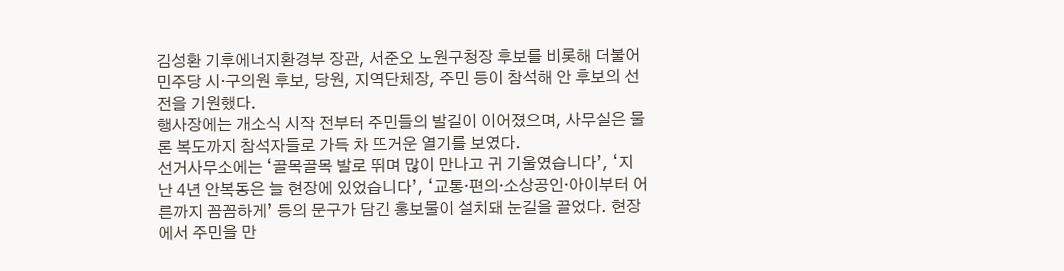김성환 기후에너지환경부 장관, 서준오 노원구청장 후보를 비롯해 더불어민주당 시·구의원 후보, 당원, 지역단체장, 주민 등이 참석해 안 후보의 선전을 기원했다.
행사장에는 개소식 시작 전부터 주민들의 발길이 이어졌으며, 사무실은 물론 복도까지 참석자들로 가득 차 뜨거운 열기를 보였다.
선거사무소에는 ‘골목골목 발로 뛰며 많이 만나고 귀 기울였습니다’, ‘지난 4년 안복동은 늘 현장에 있었습니다’, ‘교통·편의·소상공인·아이부터 어른까지 꼼꼼하게’ 등의 문구가 담긴 홍보물이 설치돼 눈길을 끌었다. 현장에서 주민을 만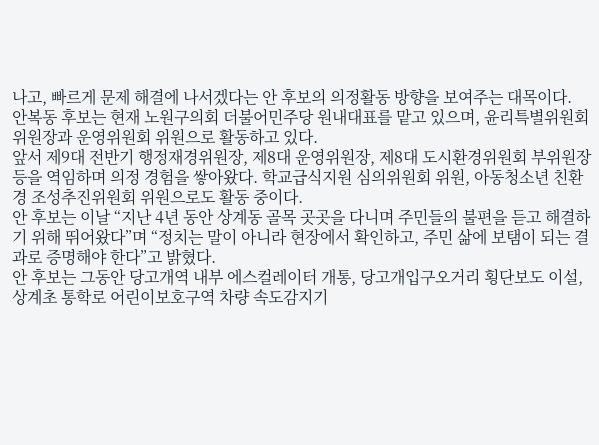나고, 빠르게 문제 해결에 나서겠다는 안 후보의 의정활동 방향을 보여주는 대목이다.
안복동 후보는 현재 노원구의회 더불어민주당 원내대표를 맡고 있으며, 윤리특별위원회 위원장과 운영위원회 위원으로 활동하고 있다.
앞서 제9대 전반기 행정재경위원장, 제8대 운영위원장, 제8대 도시환경위원회 부위원장 등을 역임하며 의정 경험을 쌓아왔다. 학교급식지원 심의위원회 위원, 아동청소년 친환경 조성추진위원회 위원으로도 활동 중이다.
안 후보는 이날 “지난 4년 동안 상계동 골목 곳곳을 다니며 주민들의 불편을 듣고 해결하기 위해 뛰어왔다”며 “정치는 말이 아니라 현장에서 확인하고, 주민 삶에 보탬이 되는 결과로 증명해야 한다”고 밝혔다.
안 후보는 그동안 당고개역 내부 에스컬레이터 개통, 당고개입구오거리 횡단보도 이설, 상계초 통학로 어린이보호구역 차량 속도감지기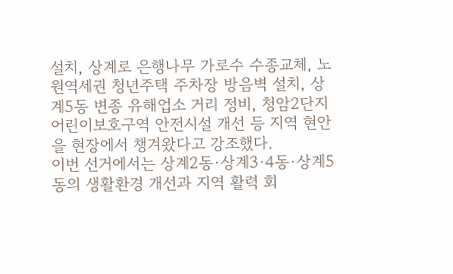설치, 상계로 은행나무 가로수 수종교체, 노원역세권 청년주택 주차장 방음벽 설치, 상계5동 변종 유해업소 거리 정비, 청암2단지 어린이보호구역 안전시설 개선 등 지역 현안을 현장에서 챙겨왔다고 강조했다.
이번 선거에서는 상계2동·상계3·4동·상계5동의 생활환경 개선과 지역 활력 회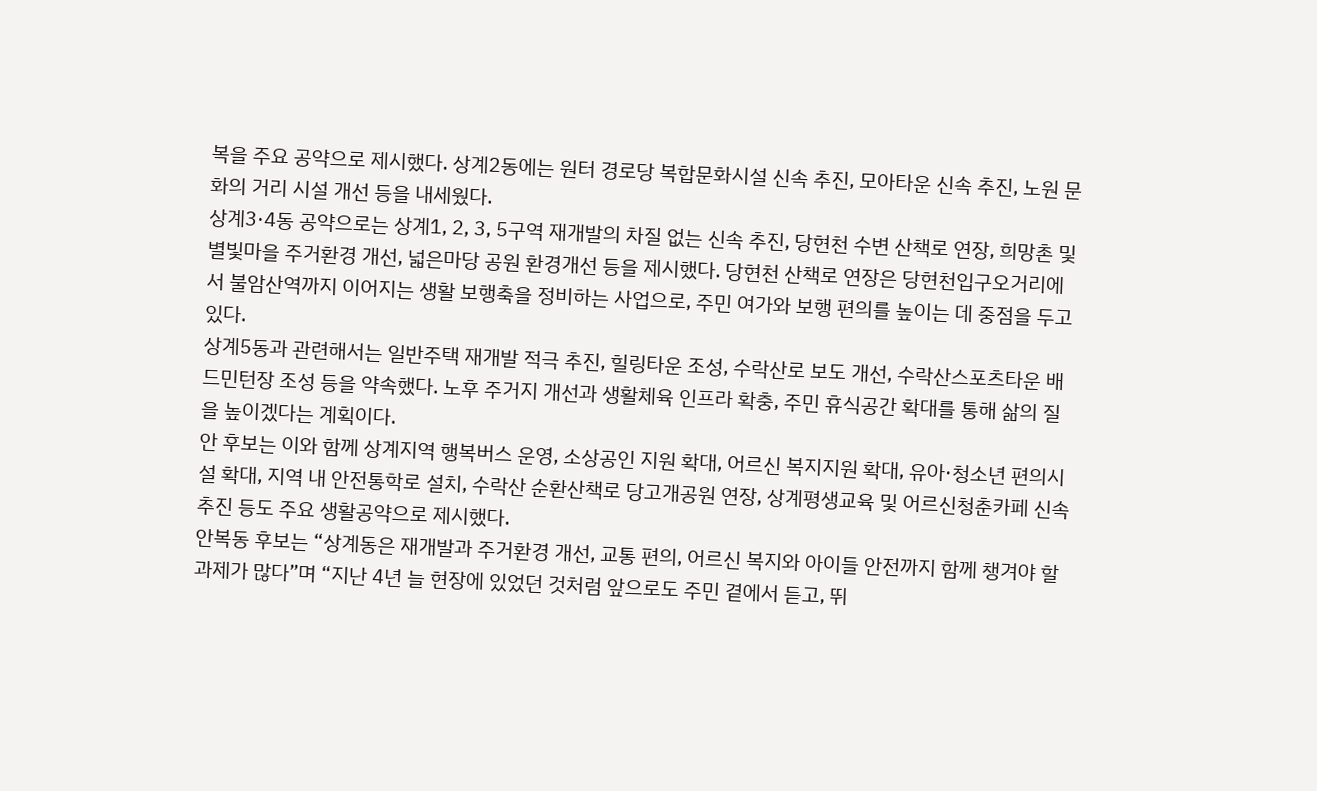복을 주요 공약으로 제시했다. 상계2동에는 원터 경로당 복합문화시설 신속 추진, 모아타운 신속 추진, 노원 문화의 거리 시설 개선 등을 내세웠다.
상계3·4동 공약으로는 상계1, 2, 3, 5구역 재개발의 차질 없는 신속 추진, 당현천 수변 산책로 연장, 희망촌 및 별빛마을 주거환경 개선, 넓은마당 공원 환경개선 등을 제시했다. 당현천 산책로 연장은 당현천입구오거리에서 불암산역까지 이어지는 생활 보행축을 정비하는 사업으로, 주민 여가와 보행 편의를 높이는 데 중점을 두고 있다.
상계5동과 관련해서는 일반주택 재개발 적극 추진, 힐링타운 조성, 수락산로 보도 개선, 수락산스포츠타운 배드민턴장 조성 등을 약속했다. 노후 주거지 개선과 생활체육 인프라 확충, 주민 휴식공간 확대를 통해 삶의 질을 높이겠다는 계획이다.
안 후보는 이와 함께 상계지역 행복버스 운영, 소상공인 지원 확대, 어르신 복지지원 확대, 유아·청소년 편의시설 확대, 지역 내 안전통학로 설치, 수락산 순환산책로 당고개공원 연장, 상계평생교육 및 어르신청춘카페 신속 추진 등도 주요 생활공약으로 제시했다.
안복동 후보는 “상계동은 재개발과 주거환경 개선, 교통 편의, 어르신 복지와 아이들 안전까지 함께 챙겨야 할 과제가 많다”며 “지난 4년 늘 현장에 있었던 것처럼 앞으로도 주민 곁에서 듣고, 뛰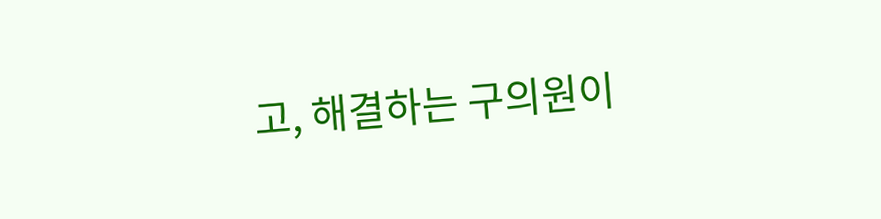고, 해결하는 구의원이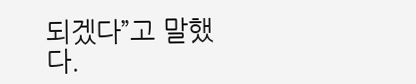되겠다”고 말했다.